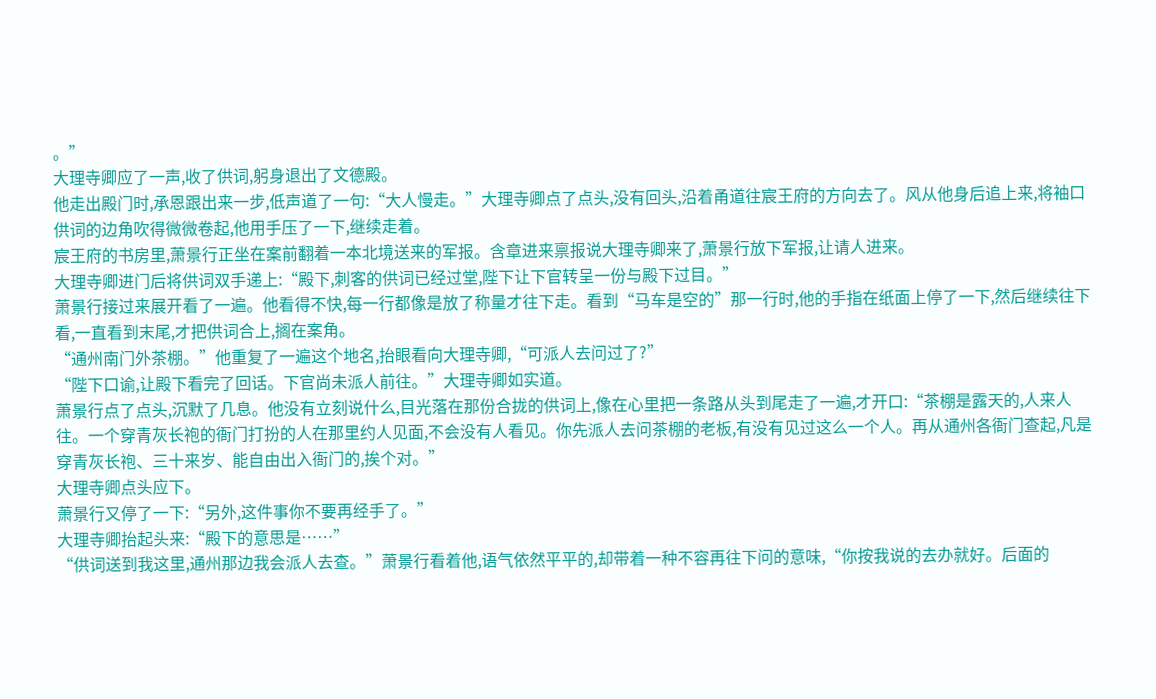。”
大理寺卿应了一声,收了供词,躬身退出了文德殿。
他走出殿门时,承恩跟出来一步,低声道了一句:“大人慢走。”大理寺卿点了点头,没有回头,沿着甬道往宸王府的方向去了。风从他身后追上来,将袖口供词的边角吹得微微卷起,他用手压了一下,继续走着。
宸王府的书房里,萧景行正坐在案前翻着一本北境送来的军报。含章进来禀报说大理寺卿来了,萧景行放下军报,让请人进来。
大理寺卿进门后将供词双手递上:“殿下,刺客的供词已经过堂,陛下让下官转呈一份与殿下过目。”
萧景行接过来展开看了一遍。他看得不快,每一行都像是放了称量才往下走。看到“马车是空的”那一行时,他的手指在纸面上停了一下,然后继续往下看,一直看到末尾,才把供词合上,搁在案角。
“通州南门外茶棚。”他重复了一遍这个地名,抬眼看向大理寺卿,“可派人去问过了?”
“陛下口谕,让殿下看完了回话。下官尚未派人前往。”大理寺卿如实道。
萧景行点了点头,沉默了几息。他没有立刻说什么,目光落在那份合拢的供词上,像在心里把一条路从头到尾走了一遍,才开口:“茶棚是露天的,人来人往。一个穿青灰长袍的衙门打扮的人在那里约人见面,不会没有人看见。你先派人去问茶棚的老板,有没有见过这么一个人。再从通州各衙门查起,凡是穿青灰长袍、三十来岁、能自由出入衙门的,挨个对。”
大理寺卿点头应下。
萧景行又停了一下:“另外,这件事你不要再经手了。”
大理寺卿抬起头来:“殿下的意思是……”
“供词送到我这里,通州那边我会派人去查。”萧景行看着他,语气依然平平的,却带着一种不容再往下问的意味,“你按我说的去办就好。后面的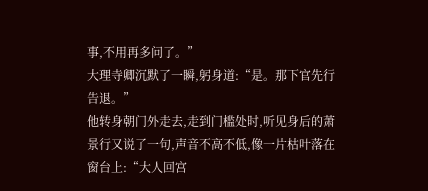事,不用再多问了。”
大理寺卿沉默了一瞬,躬身道:“是。那下官先行告退。”
他转身朝门外走去,走到门槛处时,听见身后的萧景行又说了一句,声音不高不低,像一片枯叶落在窗台上:“大人回宫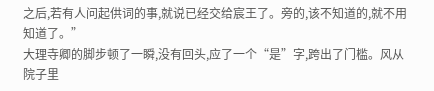之后,若有人问起供词的事,就说已经交给宸王了。旁的,该不知道的,就不用知道了。”
大理寺卿的脚步顿了一瞬,没有回头,应了一个“是”字,跨出了门槛。风从院子里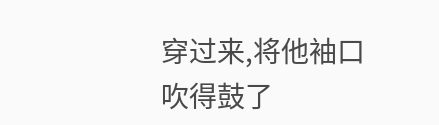穿过来,将他袖口吹得鼓了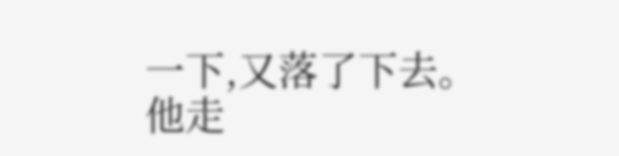一下,又落了下去。他走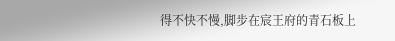得不快不慢,脚步在宸王府的青石板上